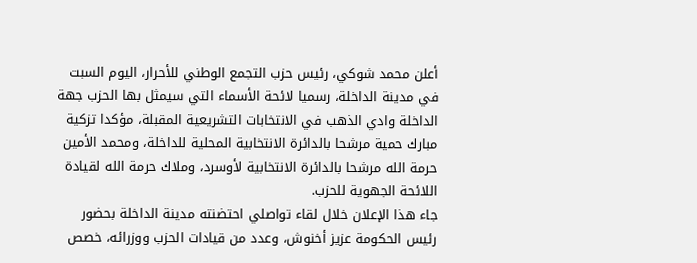أعلن محمد شوكي، رئيس حزب التجمع الوطني للأحرار، اليوم السبت في مدينة الداخلة، رسميا لائحة الأسماء التي سيمثل بها الحزب جهة الداخلة وادي الذهب في الانتخابات التشريعية المقبلة، مؤكدا تزكية مبارك حمية مرشحا بالدائرة الانتخابية المحلية للداخلة، ومحمد الأمين حرمة الله مرشحا بالدائرة الانتخابية لأوسرد، وملاك حرمة الله لقيادة اللائحة الجهوية للحزب.
جاء هذا الإعلان خلال لقاء تواصلي احتضنته مدينة الداخلة بحضور رئيس الحكومة عزيز أخنوش، وعدد من قيادات الحزب ووزرائه، خصص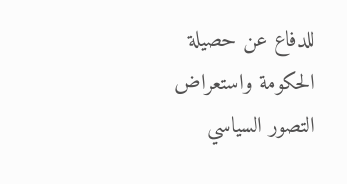للدفاع عن حصيلة الحكومة واستعراض التصور السياسي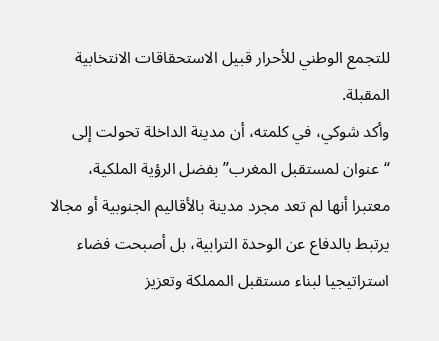للتجمع الوطني للأحرار قبيل الاستحقاقات الانتخابية المقبلة.
وأكد شوكي، في كلمته، أن مدينة الداخلة تحولت إلى “عنوان لمستقبل المغرب” بفضل الرؤية الملكية، معتبرا أنها لم تعد مجرد مدينة بالأقاليم الجنوبية أو مجالا يرتبط بالدفاع عن الوحدة الترابية، بل أصبحت فضاء استراتيجيا لبناء مستقبل المملكة وتعزيز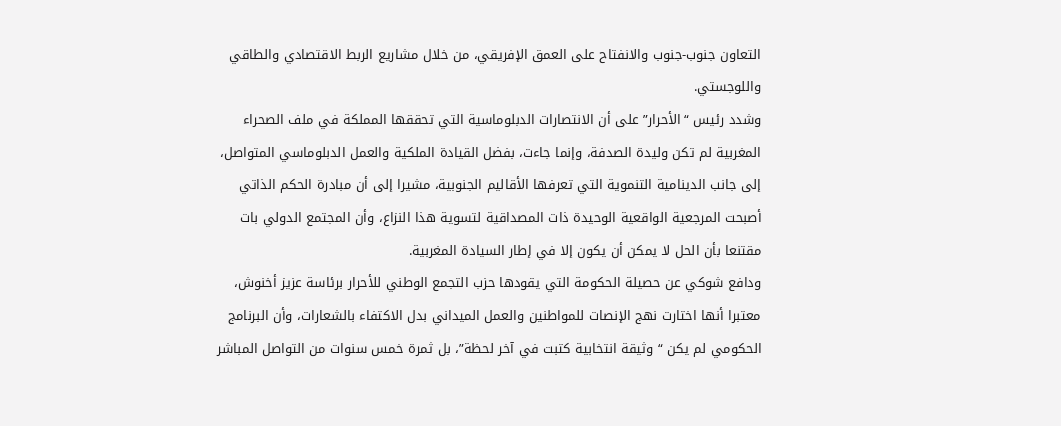التعاون جنوب-جنوب والانفتاح على العمق الإفريقي، من خلال مشاريع الربط الاقتصادي والطاقي واللوجستي.
وشدد رئيس “الأحرار” على أن الانتصارات الدبلوماسية التي تحققها المملكة في ملف الصحراء المغربية لم تكن وليدة الصدفة، وإنما جاءت، بفضل القيادة الملكية والعمل الدبلوماسي المتواصل، إلى جانب الدينامية التنموية التي تعرفها الأقاليم الجنوبية، مشيرا إلى أن مبادرة الحكم الذاتي أصبحت المرجعية الواقعية الوحيدة ذات المصداقية لتسوية هذا النزاع، وأن المجتمع الدولي بات مقتنعا بأن الحل لا يمكن أن يكون إلا في إطار السيادة المغربية.
ودافع شوكي عن حصيلة الحكومة التي يقودها حزب التجمع الوطني للأحرار برئاسة عزيز أخنوش، معتبرا أنها اختارت نهج الإنصات للمواطنين والعمل الميداني بدل الاكتفاء بالشعارات، وأن البرنامج الحكومي لم يكن “وثيقة انتخابية كتبت في آخر لحظة”، بل ثمرة خمس سنوات من التواصل المباشر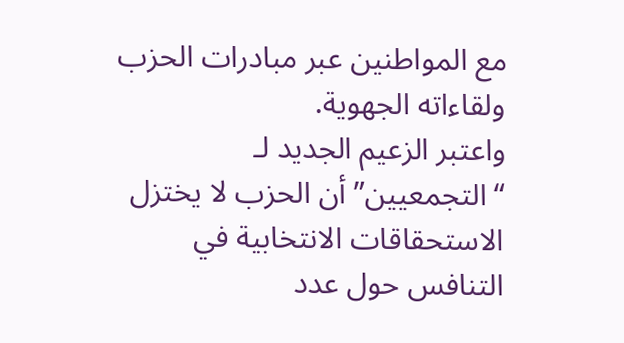مع المواطنين عبر مبادرات الحزب ولقاءاته الجهوية.
واعتبر الزعيم الجديد لـ “التجمعيين” أن الحزب لا يختزل الاستحقاقات الانتخابية في التنافس حول عدد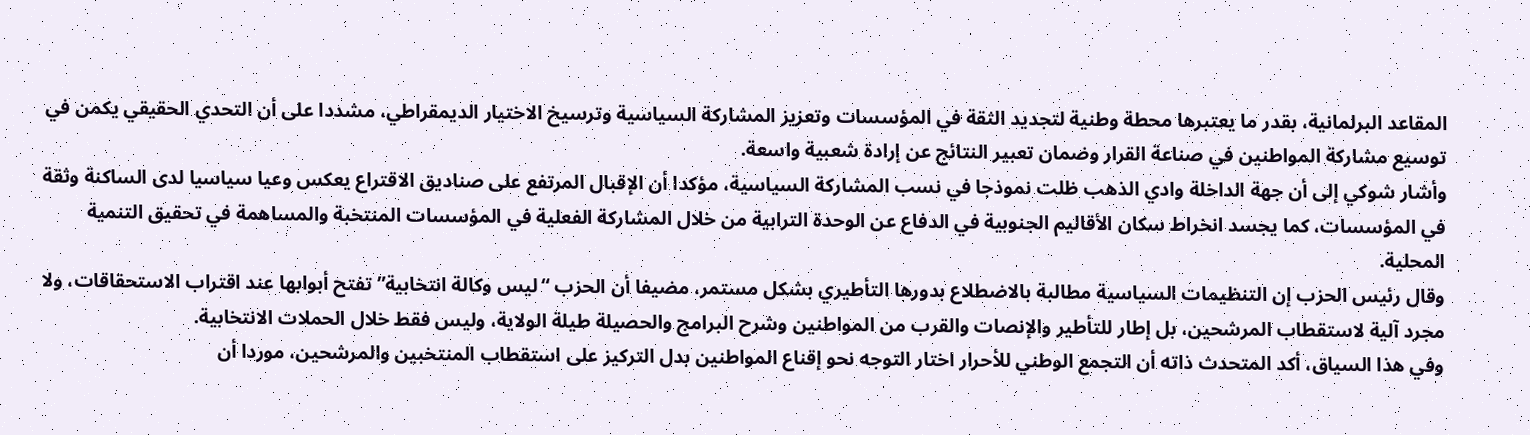المقاعد البرلمانية، بقدر ما يعتبرها محطة وطنية لتجديد الثقة في المؤسسات وتعزيز المشاركة السياسية وترسيخ الاختيار الديمقراطي، مشددا على أن التحدي الحقيقي يكمن في توسيع مشاركة المواطنين في صناعة القرار وضمان تعبير النتائج عن إرادة شعبية واسعة.
وأشار شوكي إلى أن جهة الداخلة وادي الذهب ظلت نموذجا في نسب المشاركة السياسية، مؤكدا أن الإقبال المرتفع على صناديق الاقتراع يعكس وعيا سياسيا لدى الساكنة وثقة في المؤسسات، كما يجسد انخراط سكان الأقاليم الجنوبية في الدفاع عن الوحدة الترابية من خلال المشاركة الفعلية في المؤسسات المنتخبة والمساهمة في تحقيق التنمية المحلية.
وقال رئيس الحزب إن التنظيمات السياسية مطالبة بالاضطلاع بدورها التأطيري بشكل مستمر، مضيفا أن الحزب “ليس وكالة انتخابية” تفتح أبوابها عند اقتراب الاستحقاقات، ولا مجرد آلية لاستقطاب المرشحين، بل إطار للتأطير والإنصات والقرب من المواطنين وشرح البرامج والحصيلة طيلة الولاية، وليس فقط خلال الحملات الانتخابية.
وفي هذا السياق، أكد المتحدث ذاته أن التجمع الوطني للأحرار اختار التوجه نحو إقناع المواطنين بدل التركيز على استقطاب المنتخبين والمرشحين، موردا أن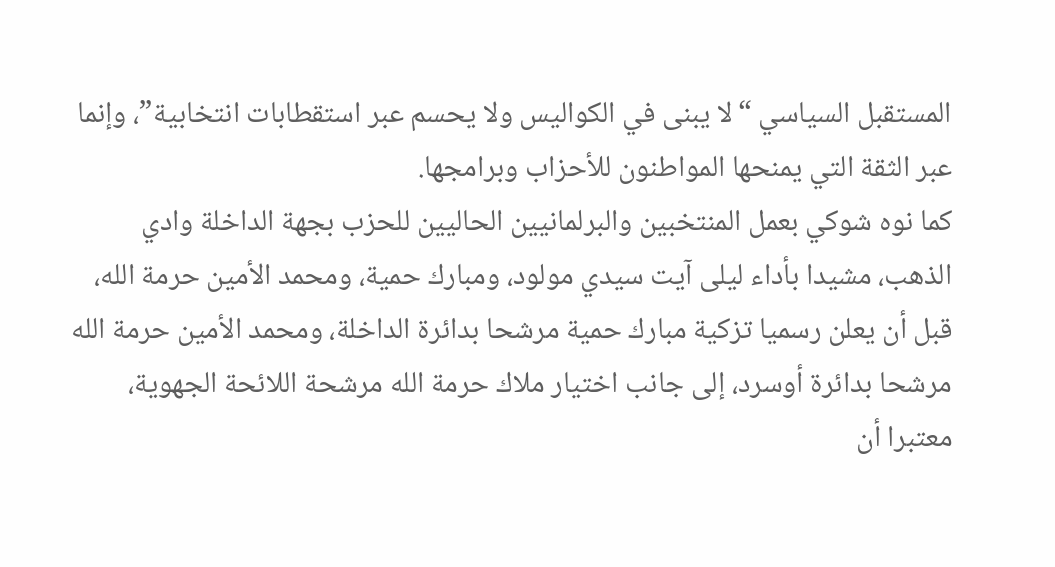المستقبل السياسي “لا يبنى في الكواليس ولا يحسم عبر استقطابات انتخابية”، وإنما عبر الثقة التي يمنحها المواطنون للأحزاب وبرامجها.
كما نوه شوكي بعمل المنتخبين والبرلمانيين الحاليين للحزب بجهة الداخلة وادي الذهب، مشيدا بأداء ليلى آيت سيدي مولود، ومبارك حمية، ومحمد الأمين حرمة الله، قبل أن يعلن رسميا تزكية مبارك حمية مرشحا بدائرة الداخلة، ومحمد الأمين حرمة الله مرشحا بدائرة أوسرد، إلى جانب اختيار ملاك حرمة الله مرشحة اللائحة الجهوية، معتبرا أن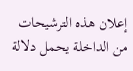إعلان هذه الترشيحات من الداخلة يحمل دلالة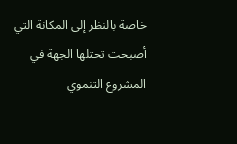خاصة بالنظر إلى المكانة التي أصبحت تحتلها الجهة في المشروع التنموي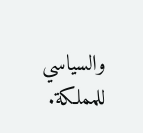والسياسي للمملكة.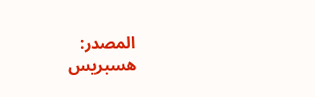المصدر:
هسبريس